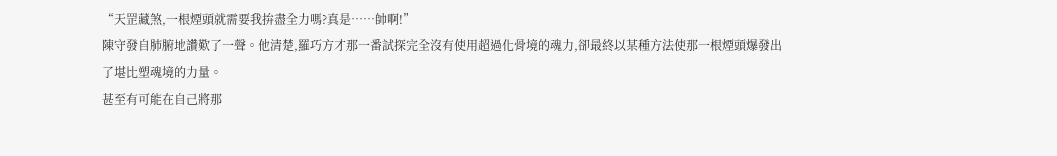“天罡藏煞,一根煙頭就需要我拚盡全力嗎?真是……帥啊!”
陳守發自肺腑地讚歎了一聲。他清楚,羅巧方才那一番試探完全沒有使用超過化骨境的魂力,卻最終以某種方法使那一根煙頭爆發出了堪比塑魂境的力量。
甚至有可能在自己將那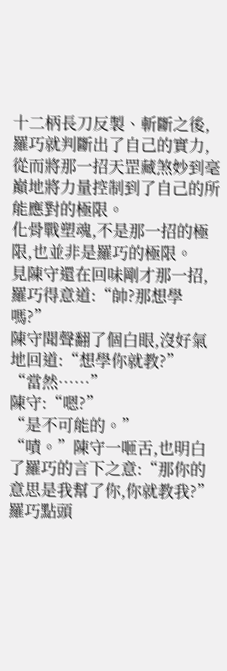十二柄長刀反製、斬斷之後,羅巧就判斷出了自己的實力,從而將那一招天罡藏煞妙到毫巔地將力量控制到了自己的所能應對的極限。
化骨戰塑魂,不是那一招的極限,也並非是羅巧的極限。
見陳守還在回味剛才那一招,羅巧得意道:“帥?那想學嗎?”
陳守聞聲翻了個白眼,沒好氣地回道:“想學你就教?”
“當然……”
陳守:“嗯?”
“是不可能的。”
“嘖。”陳守一咂舌,也明白了羅巧的言下之意:“那你的意思是我幫了你,你就教我?”
羅巧點頭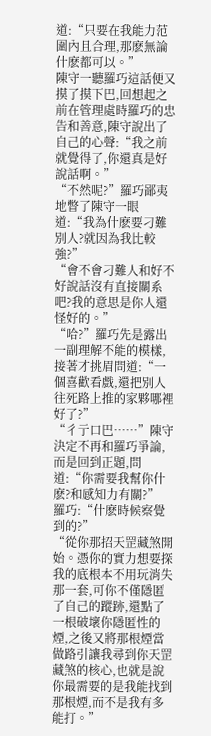道:“只要在我能力范圍內且合理,那麽無論什麽都可以。”
陳守一聽羅巧這話便又摸了摸下巴,回想起之前在管理處時羅巧的忠告和善意,陳守說出了自己的心聲:“我之前就覺得了,你還真是好說話啊。”
“不然呢?”羅巧鄙夷地瞥了陳守一眼道:“我為什麽要刁難別人?就因為我比較強?”
“會不會刁難人和好不好說話沒有直接關系吧?我的意思是你人還怪好的。”
“哈?”羅巧先是露出一副理解不能的模樣,接著才挑眉問道:“一個喜歡看戲,還把別人往死路上推的家夥哪裡好了?”
“彳亍口巴……”陳守決定不再和羅巧爭論,而是回到正題,問道:“你需要我幫你什麽?和感知力有關?”
羅巧:“什麽時候察覺到的?”
“從你那招天罡藏煞開始。憑你的實力想要探我的底根本不用玩消失那一套,可你不僅隱匿了自己的蹤跡,還點了一根破壞你隱匿性的煙,之後又將那根煙當做路引讓我尋到你天罡藏煞的核心,也就是說你最需要的是我能找到那根煙,而不是我有多能打。”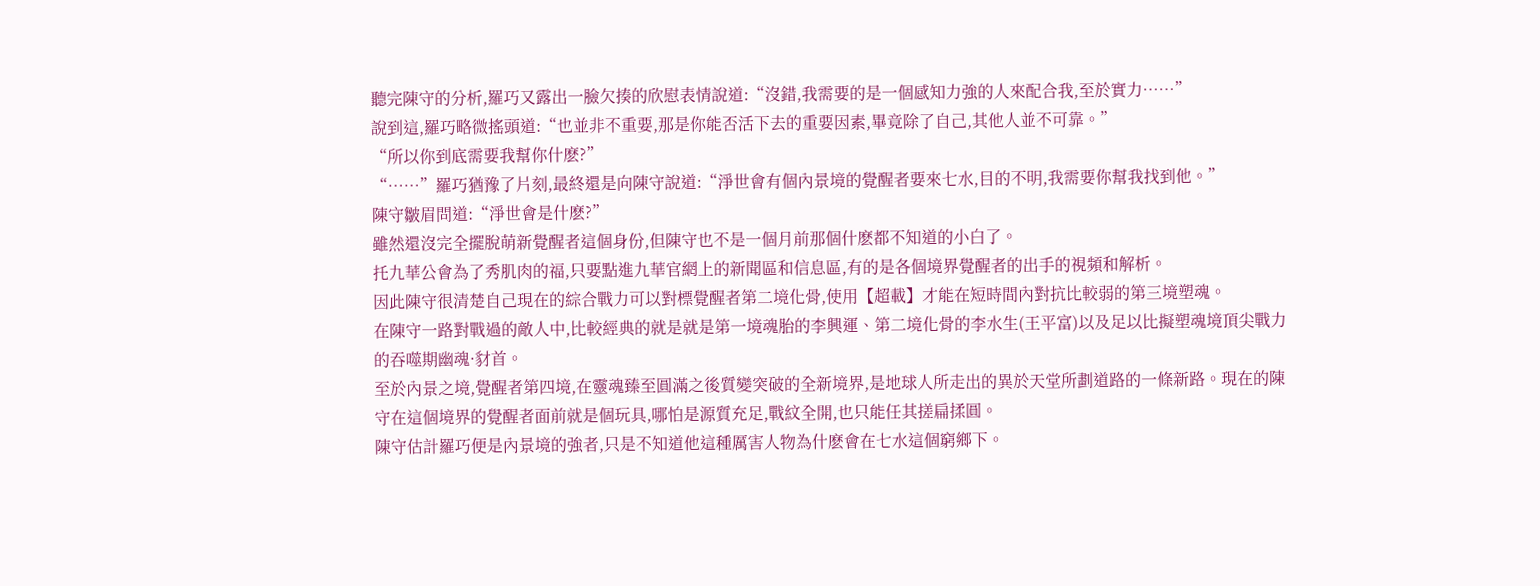聽完陳守的分析,羅巧又露出一臉欠揍的欣慰表情說道:“沒錯,我需要的是一個感知力強的人來配合我,至於實力……”
說到這,羅巧略微搖頭道:“也並非不重要,那是你能否活下去的重要因素,畢竟除了自己,其他人並不可靠。”
“所以你到底需要我幫你什麽?”
“……”羅巧猶豫了片刻,最終還是向陳守說道:“淨世會有個內景境的覺醒者要來七水,目的不明,我需要你幫我找到他。”
陳守皺眉問道:“淨世會是什麽?”
雖然還沒完全擺脫萌新覺醒者這個身份,但陳守也不是一個月前那個什麽都不知道的小白了。
托九華公會為了秀肌肉的福,只要點進九華官網上的新聞區和信息區,有的是各個境界覺醒者的出手的視頻和解析。
因此陳守很清楚自己現在的綜合戰力可以對標覺醒者第二境化骨,使用【超載】才能在短時間內對抗比較弱的第三境塑魂。
在陳守一路對戰過的敵人中,比較經典的就是就是第一境魂胎的李興運、第二境化骨的李水生(王平富)以及足以比擬塑魂境頂尖戰力的吞噬期幽魂·豺首。
至於內景之境,覺醒者第四境,在靈魂臻至圓滿之後質變突破的全新境界,是地球人所走出的異於天堂所劃道路的一條新路。現在的陳守在這個境界的覺醒者面前就是個玩具,哪怕是源質充足,戰紋全開,也只能任其搓扁揉圓。
陳守估計羅巧便是內景境的強者,只是不知道他這種厲害人物為什麽會在七水這個窮鄉下。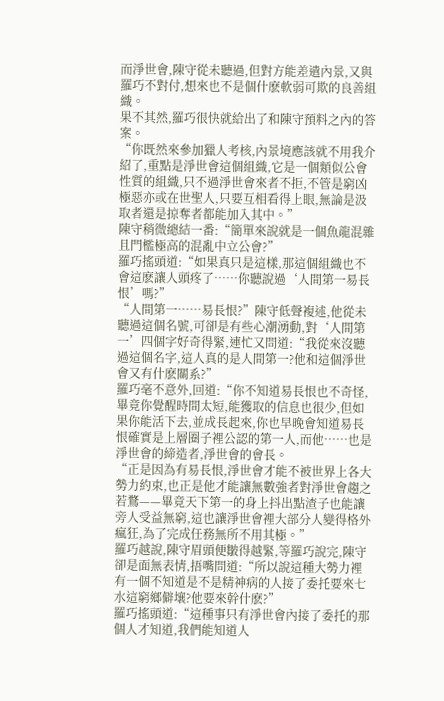而淨世會,陳守從未聽過,但對方能差遣內景,又與羅巧不對付,想來也不是個什麽軟弱可欺的良善組織。
果不其然,羅巧很快就給出了和陳守預料之內的答案。
“你既然來參加獵人考核,內景境應該就不用我介紹了,重點是淨世會這個組織,它是一個類似公會性質的組織,只不過淨世會來者不拒,不管是窮凶極惡亦或在世聖人,只要互相看得上眼,無論是汲取者還是掠奪者都能加入其中。”
陳守稍微總結一番:“簡單來說就是一個魚龍混雜且門檻極高的混亂中立公會?”
羅巧搖頭道:“如果真只是這樣,那這個組織也不會這麽讓人頭疼了……你聽說過‘人間第一易長恨’嗎?”
“人間第一……易長恨?”陳守低聲複述,他從未聽過這個名號,可卻是有些心潮湧動,對‘人間第一’四個字好奇得緊,連忙又問道:“我從來沒聽過這個名字,這人真的是人間第一?他和這個淨世會又有什麽關系?”
羅巧毫不意外,回道:“你不知道易長恨也不奇怪,畢竟你覺醒時間太短,能獲取的信息也很少,但如果你能活下去,並成長起來,你也早晚會知道易長恨確實是上層圈子裡公認的第一人,而他……也是淨世會的締造者,淨世會的會長。
“正是因為有易長恨,淨世會才能不被世界上各大勢力約束,也正是他才能讓無數強者對淨世會趨之若鶩——畢竟天下第一的身上抖出點渣子也能讓旁人受益無窮,這也讓淨世會裡大部分人變得格外瘋狂,為了完成任務無所不用其極。”
羅巧越說,陳守眉頭便皺得越緊,等羅巧說完,陳守卻是面無表情,捂嘴問道:“所以說這種大勢力裡有一個不知道是不是精神病的人接了委托要來七水這窮鄉僻壤?他要來幹什麽?”
羅巧搖頭道:“這種事只有淨世會內接了委托的那個人才知道,我們能知道人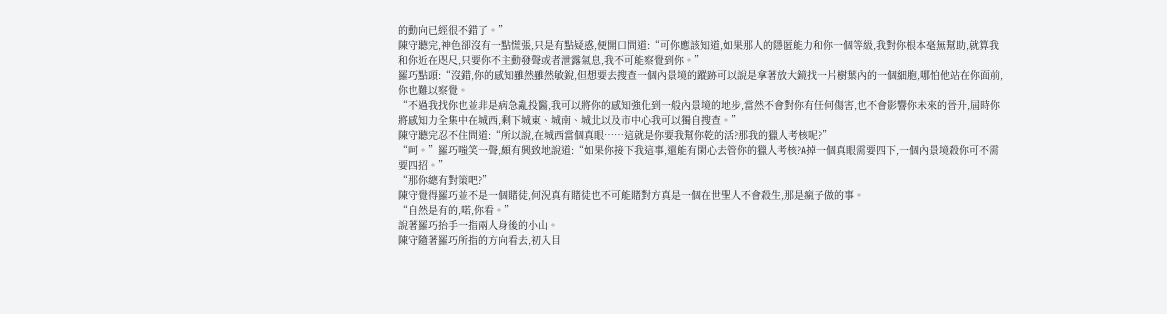的動向已經很不錯了。”
陳守聽完,神色卻沒有一點慌張,只是有點疑惑,便開口問道:“可你應該知道,如果那人的隱匿能力和你一個等級,我對你根本毫無幫助,就算我和你近在咫尺,只要你不主動發聲或者泄露氣息,我不可能察覺到你。”
羅巧點頭:“沒錯,你的感知雖然雖然敏銳,但想要去搜查一個內景境的蹤跡可以說是拿著放大鏡找一片樹葉內的一個細胞,哪怕他站在你面前,你也難以察覺。
“不過我找你也並非是病急亂投醫,我可以將你的感知強化到一般內景境的地步,當然不會對你有任何傷害,也不會影響你未來的晉升,屆時你將感知力全集中在城西,剩下城東、城南、城北以及市中心我可以獨自搜查。”
陳守聽完忍不住問道:“所以說,在城西當個真眼……這就是你要我幫你乾的活?那我的獵人考核呢?”
“呵。”羅巧嗤笑一聲,頗有興致地說道:“如果你接下我這事,還能有閑心去管你的獵人考核?A掉一個真眼需要四下,一個內景境殺你可不需要四招。”
“那你總有對策吧?”
陳守覺得羅巧並不是一個賭徒,何況真有賭徒也不可能賭對方真是一個在世聖人不會殺生,那是瘋子做的事。
“自然是有的,喏,你看。”
說著羅巧抬手一指兩人身後的小山。
陳守隨著羅巧所指的方向看去,初入目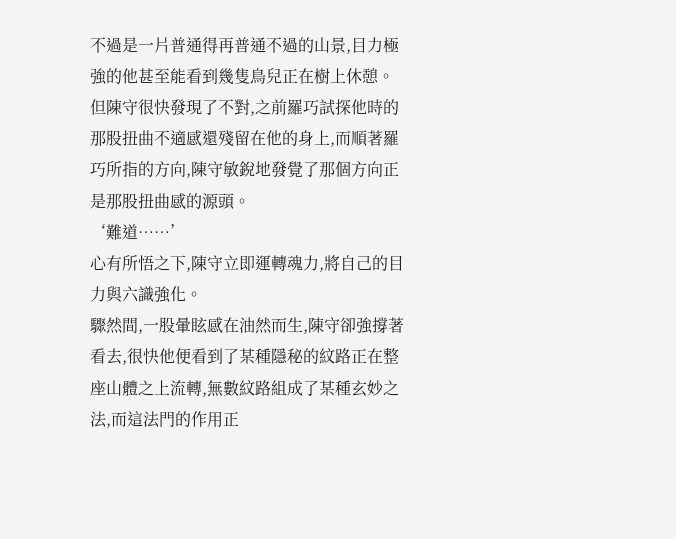不過是一片普通得再普通不過的山景,目力極強的他甚至能看到幾隻鳥兒正在樹上休憩。
但陳守很快發現了不對,之前羅巧試探他時的那股扭曲不適感還殘留在他的身上,而順著羅巧所指的方向,陳守敏銳地發覺了那個方向正是那股扭曲感的源頭。
‘難道……’
心有所悟之下,陳守立即運轉魂力,將自己的目力與六識強化。
驟然間,一股暈眩感在油然而生,陳守卻強撐著看去,很快他便看到了某種隱秘的紋路正在整座山體之上流轉,無數紋路組成了某種玄妙之法,而這法門的作用正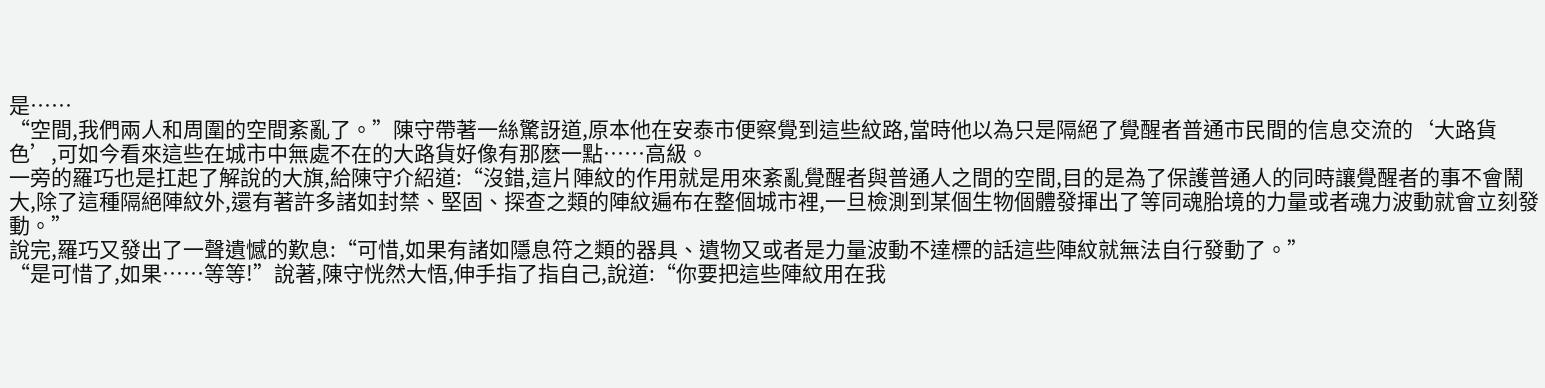是……
“空間,我們兩人和周圍的空間紊亂了。”陳守帶著一絲驚訝道,原本他在安泰市便察覺到這些紋路,當時他以為只是隔絕了覺醒者普通市民間的信息交流的‘大路貨色’,可如今看來這些在城市中無處不在的大路貨好像有那麽一點……高級。
一旁的羅巧也是扛起了解說的大旗,給陳守介紹道:“沒錯,這片陣紋的作用就是用來紊亂覺醒者與普通人之間的空間,目的是為了保護普通人的同時讓覺醒者的事不會鬧大,除了這種隔絕陣紋外,還有著許多諸如封禁、堅固、探查之類的陣紋遍布在整個城市裡,一旦檢測到某個生物個體發揮出了等同魂胎境的力量或者魂力波動就會立刻發動。”
說完,羅巧又發出了一聲遺憾的歎息:“可惜,如果有諸如隱息符之類的器具、遺物又或者是力量波動不達標的話這些陣紋就無法自行發動了。”
“是可惜了,如果……等等!”說著,陳守恍然大悟,伸手指了指自己,說道:“你要把這些陣紋用在我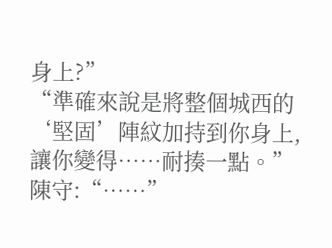身上?”
“準確來說是將整個城西的‘堅固’陣紋加持到你身上,讓你變得……耐揍一點。”
陳守:“……”